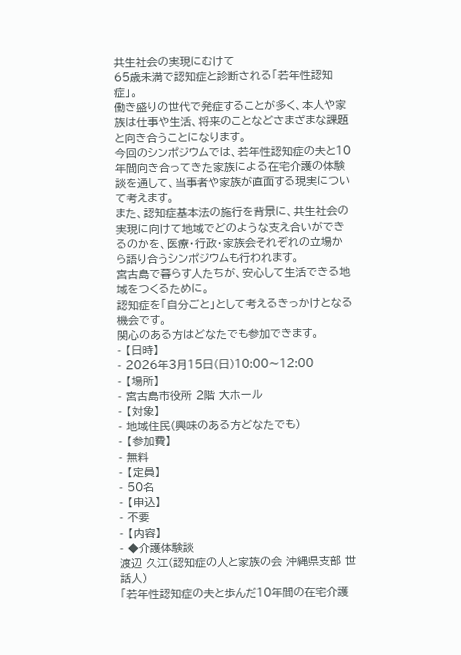共生社会の実現にむけて
65歳未満で認知症と診断される「若年性認知症」。
働き盛りの世代で発症することが多く、本人や家族は仕事や生活、将来のことなどさまざまな課題と向き合うことになります。
今回のシンポジウムでは、若年性認知症の夫と10年間向き合ってきた家族による在宅介護の体験談を通して、当事者や家族が直面する現実について考えます。
また、認知症基本法の施行を背景に、共生社会の実現に向けて地域でどのような支え合いができるのかを、医療・行政・家族会それぞれの立場から語り合うシンポジウムも行われます。
宮古島で暮らす人たちが、安心して生活できる地域をつくるために。
認知症を「自分ごと」として考えるきっかけとなる機会です。
関心のある方はどなたでも参加できます。
- 【日時】
- 2026年3月15日(日)10:00〜12:00
- 【場所】
- 宮古島市役所 2階 大ホール
- 【対象】
- 地域住民(興味のある方どなたでも)
- 【参加費】
- 無料
- 【定員】
- 50名
- 【申込】
- 不要
- 【内容】
- ◆介護体験談
渡辺 久江(認知症の人と家族の会 沖縄県支部 世話人)
「若年性認知症の夫と歩んだ10年間の在宅介護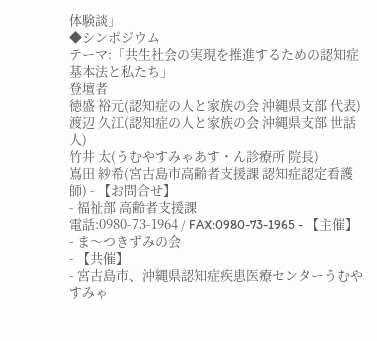体験談」
◆シンポジウム
テーマ:「共生社会の実現を推進するための認知症基本法と私たち」
登壇者
徳盛 裕元(認知症の人と家族の会 沖縄県支部 代表)
渡辺 久江(認知症の人と家族の会 沖縄県支部 世話人)
竹井 太(うむやすみゃあす・ん診療所 院長)
嶌田 紗希(宮古島市高齢者支援課 認知症認定看護師) - 【お問合せ】
- 福祉部 高齢者支援課
電話:0980-73-1964 / FAX:0980-73-1965 - 【主催】
- ま〜つきずみの会
- 【共催】
- 宮古島市、沖縄県認知症疾患医療センターうむやすみゃ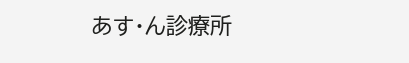あす・ん診療所